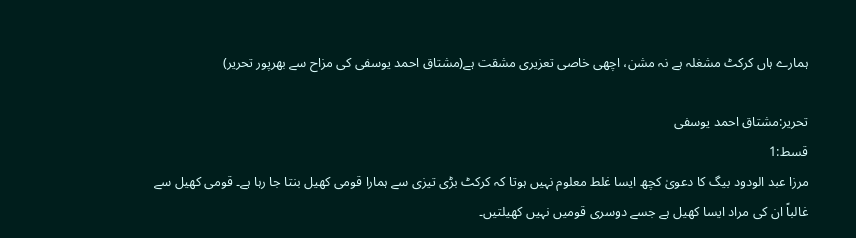ہمارے ہاں کرکٹ مشغلہ ہے نہ مشن، اچھی خاصی تعزیری مشقت ہے(مشتاق احمد یوسفی کی مزاح سے بھرپور تحریر)

تحریر:مشتاق احمد یوسفی
قسط:1
مرزا عبد الودود بیگ کا دعویٰ کچھ ایسا غلط معلوم نہیں ہوتا کہ کرکٹ بڑی تیزی سے ہمارا قومی کھیل بنتا جا رہا ہے۔ قومی کھیل سے غالباً ان کی مراد ایسا کھیل ہے جسے دوسری قومیں نہیں کھیلتیں۔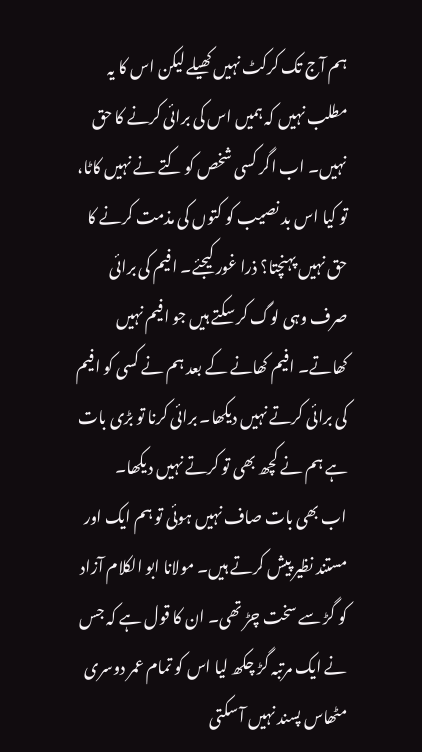ہم آج تک کرکٹ نہیں کھیلے لیکن اس کا یہ مطلب نہیں کہ ہمیں اس کی برائی کرنے کا حق نہیں۔ اب اگر کسی شخص کو کتے نے نہیں کاٹا، تو کیا اس بد نصیب کو کتوں کی مذمت کرنے کا حق نہیں پہنچتا؟ ذرا غور کیجئے۔ افیم کی برائی صرف وہی لوگ کر سکتے ہیں جو افیم نہیں کھاتے۔ افیم کھانے کے بعد ہم نے کسی کو افیم کی برائی کرتے نہیں دیکھا۔ برائی کرنا تو بڑی بات ہے ہم نے کچھ بھی تو کرتے نہیں دیکھا۔
اب بھی بات صاف نہیں ہوئی تو ہم ایک اور مستند نظیر پیش کرتے ہیں۔ مولانا ابو الکلام آزاد کو گڑ سے سخت چڑ تھی۔ ان کا قول ہے کہ جس نے ایک مرتبہ گڑ چکھ لیا اس کو تمام عمر دوسری مٹھاس پسند نہیں آ سکتی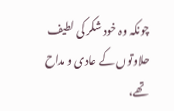چونکہ وہ خود شکر کی لطیف حلاوتوں کے عادی و مداح تھے،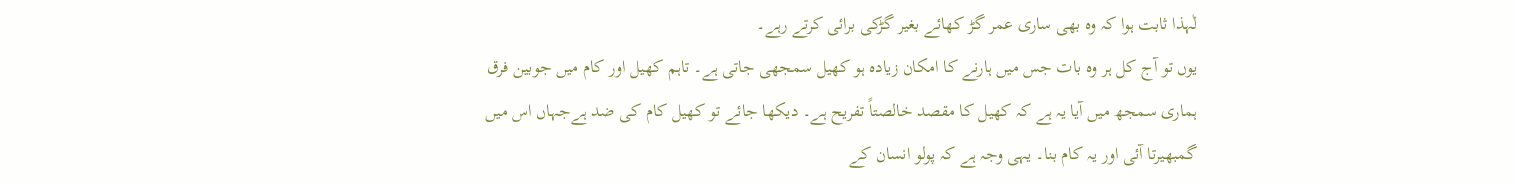لٰہذا ثابت ہوا کہ وہ بھی ساری عمر گڑ کھائے بغیر گڑکی برائی کرتے رہے۔
یوں تو آج کل ہر وہ بات جس میں ہارنے کا امکان زیادہ ہو کھیل سمجھی جاتی ہے۔ تاہم کھیل اور کام میں جوبین فرق ہماری سمجھ میں آیا یہ ہے کہ کھیل کا مقصد خالصتاً تفریح ہے۔ دیکھا جائے تو کھیل کام کی ضد ہےجہاں اس میں گمبھیرتا آئی اور یہ کام بنا۔ یہی وجہ ہے کہ پولو انسان کے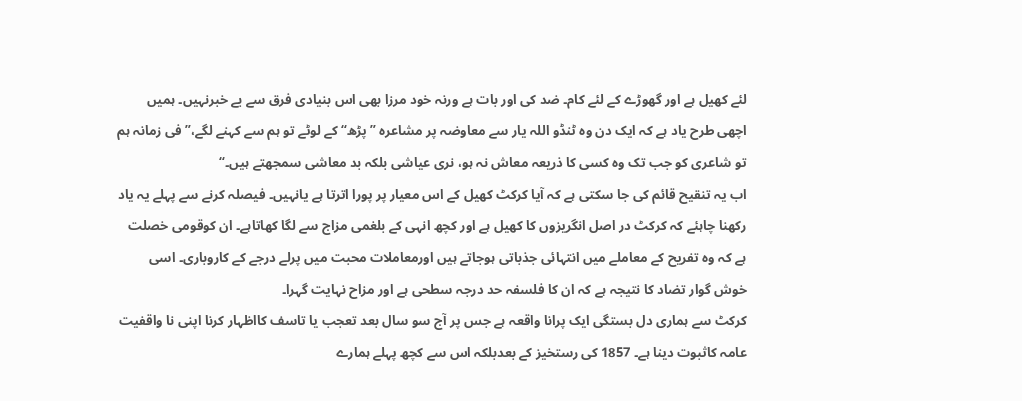لئے کھیل ہے اور گھوڑے کے لئے کام۔ ضد کی اور بات ہے ورنہ خود مرزا بھی اس بنیادی فرق سے بے خبرنہیں۔ ہمیں اچھی طرح یاد ہے کہ ایک دن وہ ٹنڈو اللہ یار سے معاوضہ پر مشاعرہ ”پڑھ“ کے لوٹے تو ہم سے کہنے لگے،”فی زمانہ ہم تو شاعری کو جب تک وہ کسی کا ذریعہ معاش نہ ہو، نری عیاشی بلکہ بد معاشی سمجھتے ہیں۔“
اب یہ تنقیح قائم کی جا سکتی ہے کہ آیا کرکٹ کھیل کے اس معیار پر پورا اترتا ہے یانہیں۔ فیصلہ کرنے سے پہلے یہ یاد رکھنا چاہئے کہ کرکٹ در اصل انگریزوں کا کھیل ہے اور کچھ انہی کے بلغمی مزاج سے لگا کھاتاہے۔ ان کوقومی خصلت ہے کہ وہ تفریح کے معاملے میں انتہائی جذباتی ہوجاتے ہیں اورمعاملات محبت میں پرلے درجے کے کاروباری۔ اسی خوش گوار تضاد کا نتیجہ ہے کہ ان کا فلسفہ حد درجہ سطحی ہے اور مزاح نہایت گہرا۔
کرکٹ سے ہماری دل بستگی ایک پرانا واقعہ ہے جس پر آج سو سال بعد تعجب یا تاسف کااظہار کرنا اپنی نا واقفیت عامہ کاثبوت دینا ہے۔ 1857 کی رستخیز کے بعدبلکہ اس سے کچھ پہلے ہمارے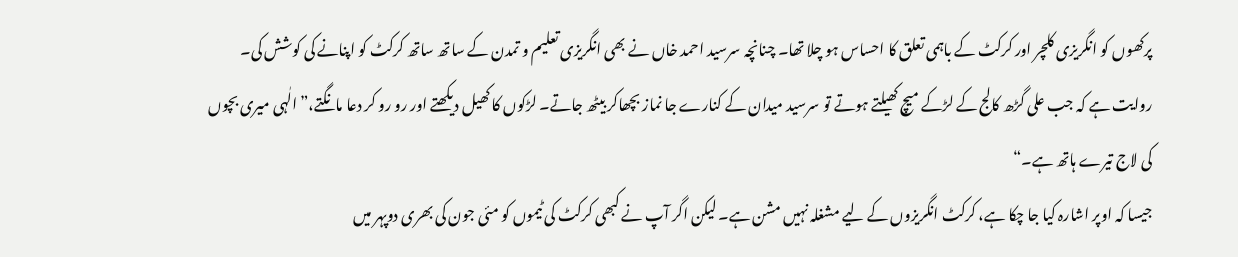پرکھوں کو انگریزی کلچر اور کرکٹ کے باہمی تعلق کا احساس ہو چلا تھا۔ چنانچہ سرسید احمد خاں نے بھی انگریزی تعلیم و تمدن کے ساتھ ساتھ کرکٹ کو اپنانے کی کوشش کی۔ روایت ہے کہ جب علی گڑھ کالج کے لڑکے میچ کھیلتے ہوتے تو سرسید میدان کے کنارے جا نماز بچھاکر بیٹھ جاتے۔ لڑکوں کا کھیل دیکھتے اور رو رو کر دعا مانگتے،”الٰہی میری بچوں کی لاج تیرے ہاتھ ہے۔“
جیسا کہ اوپر اشارہ کیا جا چکا ہے، کرکٹ انگریزوں کے لیے مشغلہ نہیں مشن ہے۔ لیکن اگر آپ نے کبھی کرکٹ کی ٹیموں کو مئی جون کی بھری دوپہر میں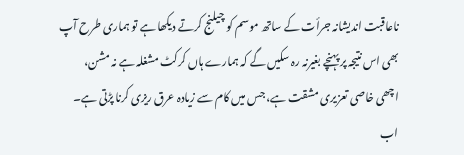ناعاقبت اندیشانہ جرأت کے ساتھ موسم کو چیلنج کرتے دیکھا ہے تو ہماری طرح آپ بھی اس نتیجہ پر پہنچے بغیرنہ رہ سکیں گے کہ ہمارے ہاں کرکٹ مشغلہ ہے نہ مشن، اچھی خاصی تعزیری مشقت ہے، جس میں کام سے زیادہ عرق ریزی کرنا پڑتی ہے۔ اب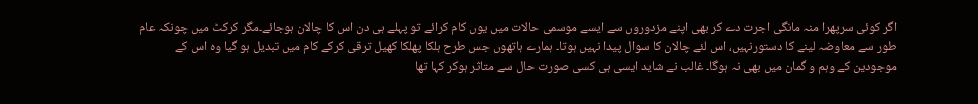اگر کوئی سرپھرا منہ مانگی اجرت دے کر بھی اپنے مزدوروں سے ایسے موسمی حالات میں یوں کام کرائے تو پہلے ہی دن اس کا چالان ہوجائے۔مگر کرکٹ میں چونکہ عام طور سے معاوضہ لینے کا دستورنہیں، اس لئے چالان کا سوال پیدا نہیں ہوتا۔ ہمارے ہاتھوں جس طرح ہلکا پھلکا کھیل ترقی کرکے کام میں تبدیل ہو گیا وہ اس کے موجودین کے وہم و گمان میں بھی نہ ہوگا۔ غالب نے شاید ایسی ہی کسی صورت حال سے متاثر ہوکر کہا تھا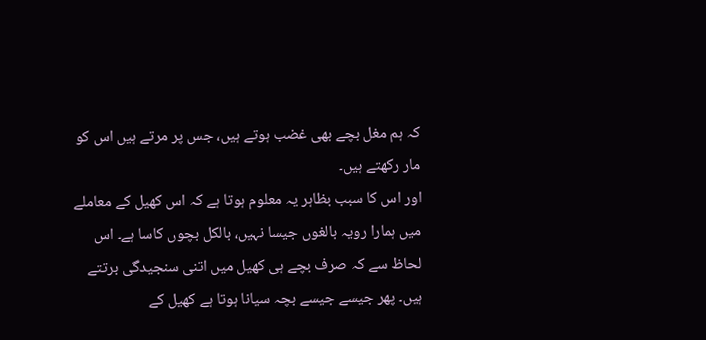کہ ہم مغل بچے بھی غضب ہوتے ہیں، جس پر مرتے ہیں اس کو مار رکھتے ہیں۔
اور اس کا سبب بظاہر یہ معلوم ہوتا ہے کہ اس کھیل کے معاملے میں ہمارا رویہ بالغوں جیسا نہیں، بالکل بچوں کاسا ہے۔ اس لحاظ سے کہ صرف بچے ہی کھیل میں اتنی سنجیدگی برتتے ہیں۔ پھر جیسے جیسے بچہ سیانا ہوتا ہے کھیل کے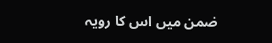ضمن میں اس کا رویہ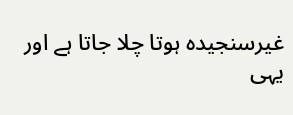غیرسنجیدہ ہوتا چلا جاتا ہے اور یہی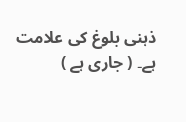ذہنی بلوغ کی علامت ہے۔ ( جاری ہے )